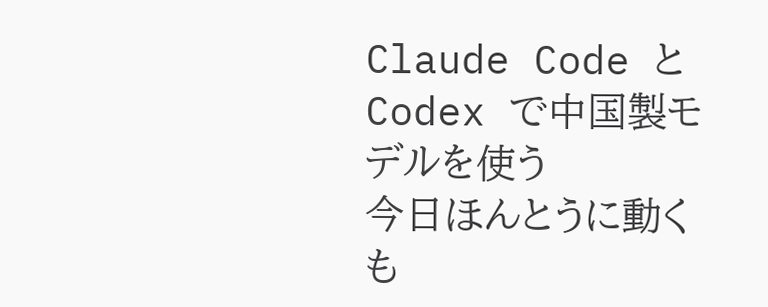Claude Code と Codex で中国製モデルを使う
今日ほんとうに動くも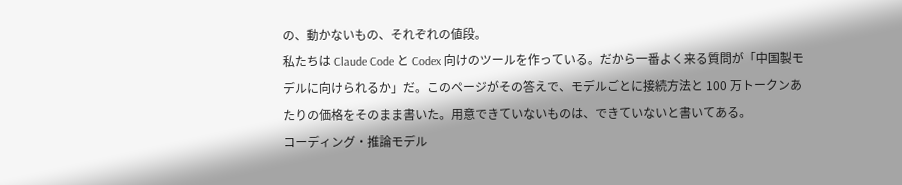の、動かないもの、それぞれの値段。
私たちは Claude Code と Codex 向けのツールを作っている。だから一番よく来る質問が「中国製モデルに向けられるか」だ。このページがその答えで、モデルごとに接続方法と 100 万トークンあたりの価格をそのまま書いた。用意できていないものは、できていないと書いてある。
コーディング・推論モデル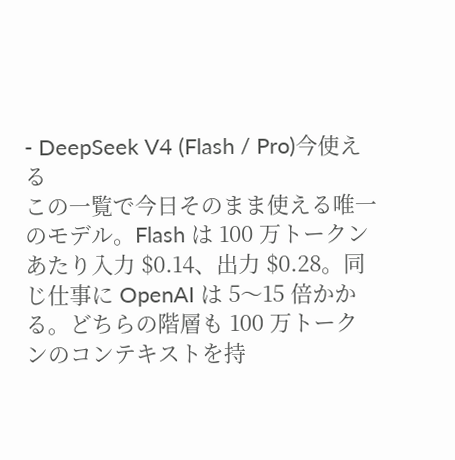- DeepSeek V4 (Flash / Pro)今使える
この一覧で今日そのまま使える唯一のモデル。Flash は 100 万トークンあたり入力 $0.14、出力 $0.28。同じ仕事に OpenAI は 5〜15 倍かかる。どちらの階層も 100 万トークンのコンテキストを持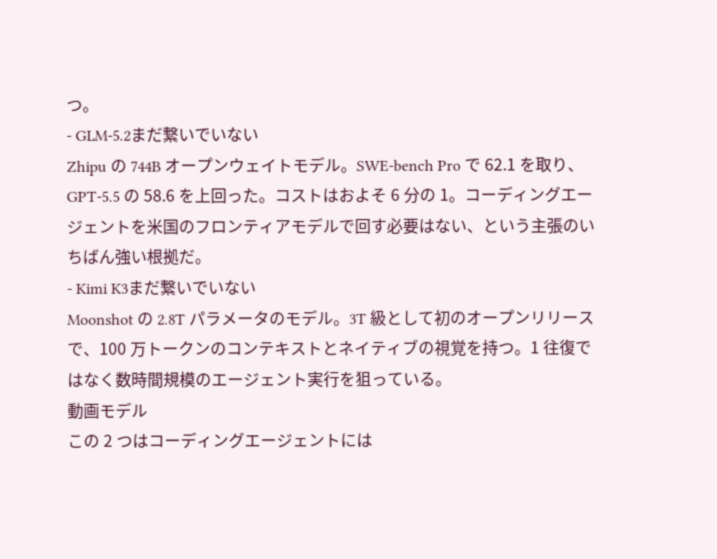つ。
- GLM-5.2まだ繋いでいない
Zhipu の 744B オープンウェイトモデル。SWE-bench Pro で 62.1 を取り、GPT-5.5 の 58.6 を上回った。コストはおよそ 6 分の 1。コーディングエージェントを米国のフロンティアモデルで回す必要はない、という主張のいちばん強い根拠だ。
- Kimi K3まだ繋いでいない
Moonshot の 2.8T パラメータのモデル。3T 級として初のオープンリリースで、100 万トークンのコンテキストとネイティブの視覚を持つ。1 往復ではなく数時間規模のエージェント実行を狙っている。
動画モデル
この 2 つはコーディングエージェントには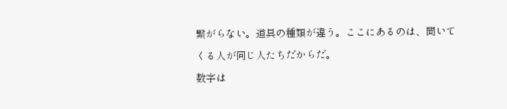繋がらない。道具の種類が違う。ここにあるのは、聞いてくる人が同じ人たちだからだ。
数字は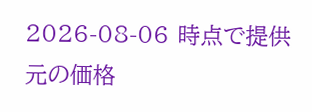2026-08-06 時点で提供元の価格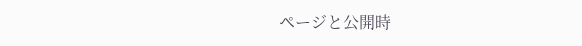ページと公開時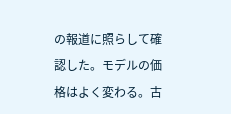の報道に照らして確認した。モデルの価格はよく変わる。古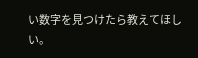い数字を見つけたら教えてほしい。